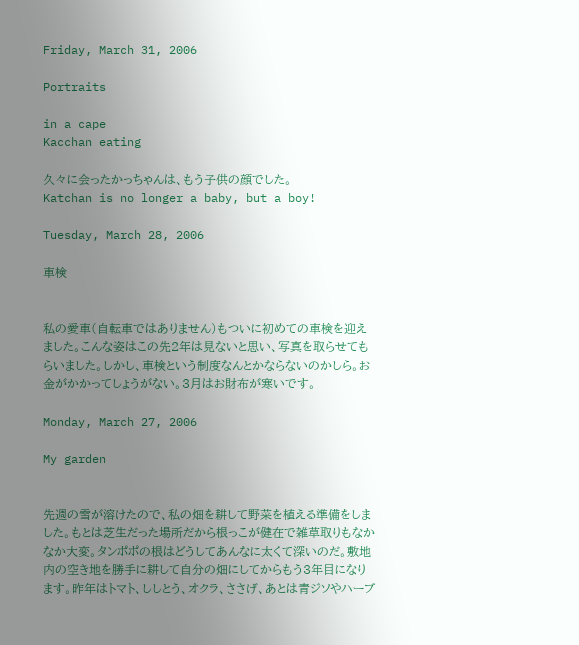Friday, March 31, 2006

Portraits

in a cape
Kacchan eating

久々に会ったかっちゃんは、もう子供の顔でした。
Katchan is no longer a baby, but a boy!

Tuesday, March 28, 2006

車検


私の愛車(自転車ではありません)もついに初めての車検を迎えました。こんな姿はこの先2年は見ないと思い、写真を取らせてもらいました。しかし、車検という制度なんとかならないのかしら。お金がかかってしょうがない。3月はお財布が寒いです。

Monday, March 27, 2006

My garden


先週の雪が溶けたので、私の畑を耕して野菜を植える準備をしました。もとは芝生だった場所だから根っこが健在で雑草取りもなかなか大変。タンポポの根はどうしてあんなに太くて深いのだ。敷地内の空き地を勝手に耕して自分の畑にしてからもう3年目になります。昨年はトマト、ししとう、オクラ、ささげ、あとは青ジソやハーブ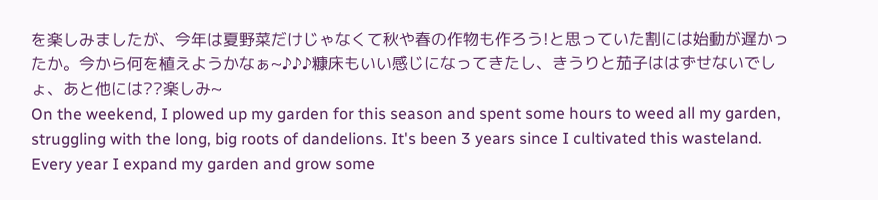を楽しみましたが、今年は夏野菜だけじゃなくて秋や春の作物も作ろう!と思っていた割には始動が遅かったか。今から何を植えようかなぁ~♪♪♪糠床もいい感じになってきたし、きうりと茄子ははずせないでしょ、あと他には??楽しみ~
On the weekend, I plowed up my garden for this season and spent some hours to weed all my garden, struggling with the long, big roots of dandelions. It's been 3 years since I cultivated this wasteland. Every year I expand my garden and grow some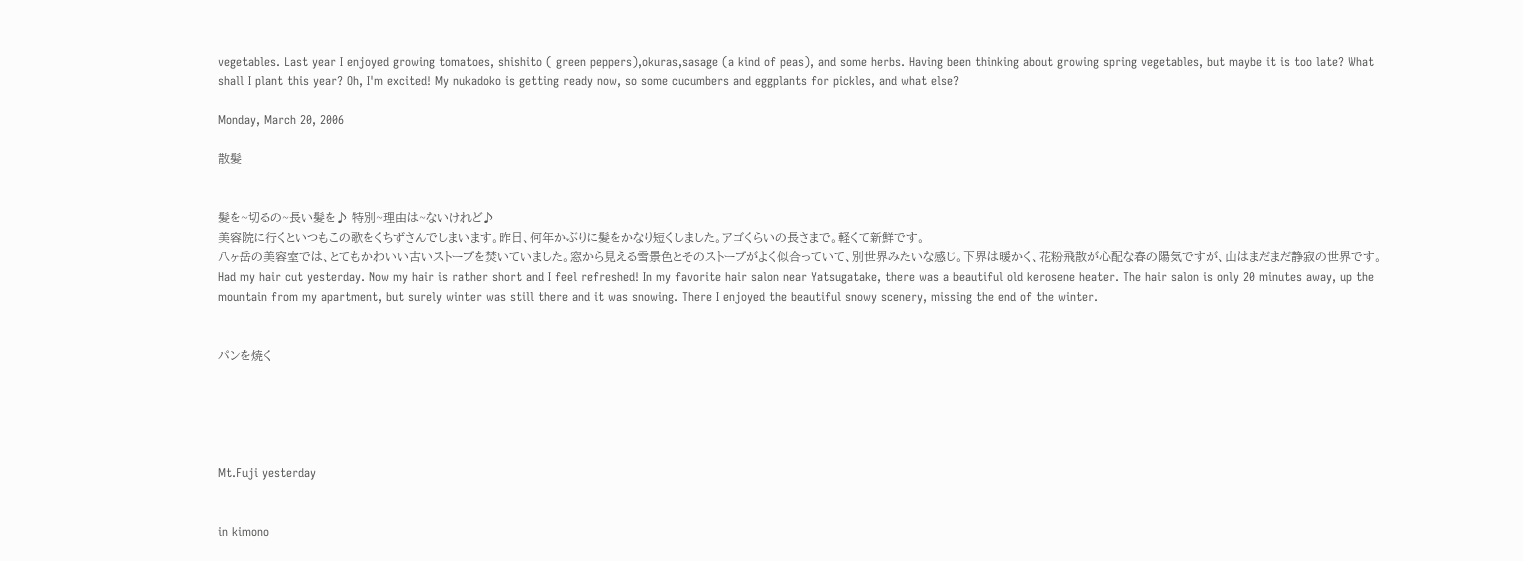vegetables. Last year I enjoyed growing tomatoes, shishito ( green peppers),okuras,sasage (a kind of peas), and some herbs. Having been thinking about growing spring vegetables, but maybe it is too late? What shall I plant this year? Oh, I'm excited! My nukadoko is getting ready now, so some cucumbers and eggplants for pickles, and what else?

Monday, March 20, 2006

散髪


髪を~切るの~長い髪を♪ 特別~理由は~ないけれど♪
美容院に行くといつもこの歌をくちずさんでしまいます。昨日、何年かぶりに髪をかなり短くしました。アゴくらいの長さまで。軽くて新鮮です。
八ヶ岳の美容室では、とてもかわいい古いストーブを焚いていました。窓から見える雪景色とそのストーブがよく似合っていて、別世界みたいな感じ。下界は暖かく、花粉飛散が心配な春の陽気ですが、山はまだまだ静寂の世界です。
Had my hair cut yesterday. Now my hair is rather short and I feel refreshed! In my favorite hair salon near Yatsugatake, there was a beautiful old kerosene heater. The hair salon is only 20 minutes away, up the mountain from my apartment, but surely winter was still there and it was snowing. There I enjoyed the beautiful snowy scenery, missing the end of the winter.


パンを焼く





Mt.Fuji yesterday


in kimono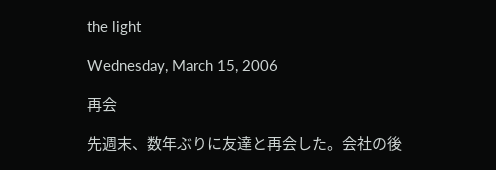the light

Wednesday, March 15, 2006

再会

先週末、数年ぶりに友達と再会した。会社の後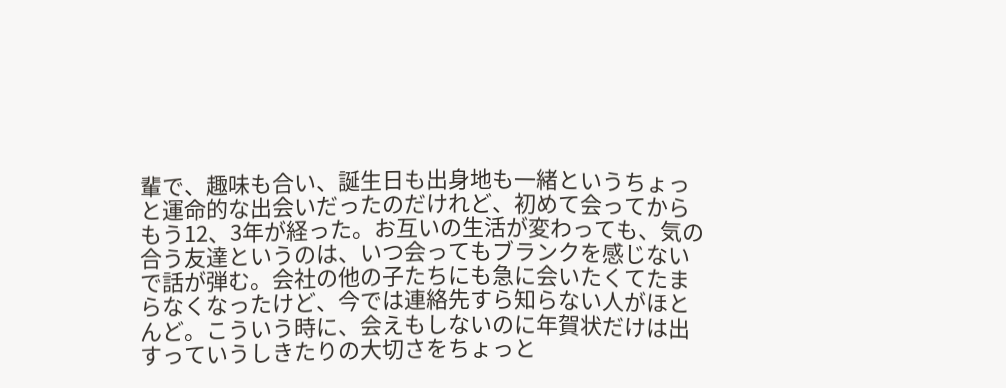輩で、趣味も合い、誕生日も出身地も一緒というちょっと運命的な出会いだったのだけれど、初めて会ってからもう12、3年が経った。お互いの生活が変わっても、気の合う友達というのは、いつ会ってもブランクを感じないで話が弾む。会社の他の子たちにも急に会いたくてたまらなくなったけど、今では連絡先すら知らない人がほとんど。こういう時に、会えもしないのに年賀状だけは出すっていうしきたりの大切さをちょっと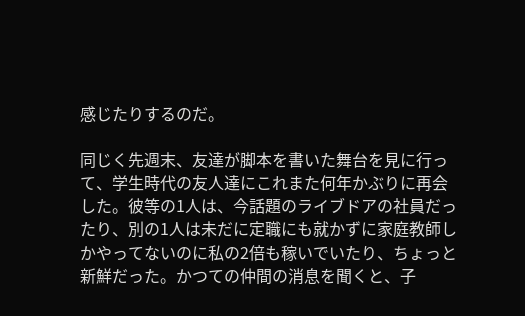感じたりするのだ。

同じく先週末、友達が脚本を書いた舞台を見に行って、学生時代の友人達にこれまた何年かぶりに再会した。彼等の1人は、今話題のライブドアの社員だったり、別の1人は未だに定職にも就かずに家庭教師しかやってないのに私の2倍も稼いでいたり、ちょっと新鮮だった。かつての仲間の消息を聞くと、子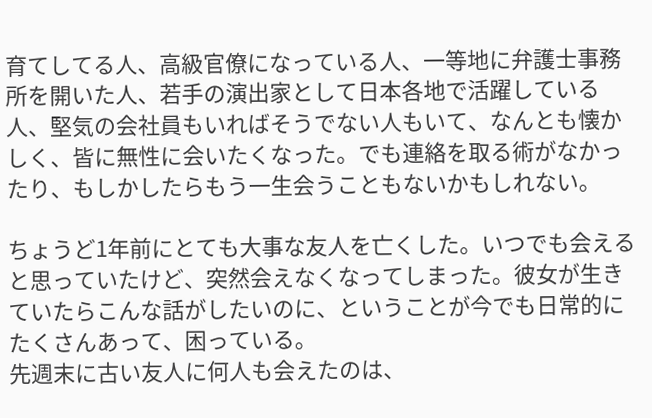育てしてる人、高級官僚になっている人、一等地に弁護士事務所を開いた人、若手の演出家として日本各地で活躍している人、堅気の会社員もいればそうでない人もいて、なんとも懐かしく、皆に無性に会いたくなった。でも連絡を取る術がなかったり、もしかしたらもう一生会うこともないかもしれない。

ちょうど1年前にとても大事な友人を亡くした。いつでも会えると思っていたけど、突然会えなくなってしまった。彼女が生きていたらこんな話がしたいのに、ということが今でも日常的にたくさんあって、困っている。
先週末に古い友人に何人も会えたのは、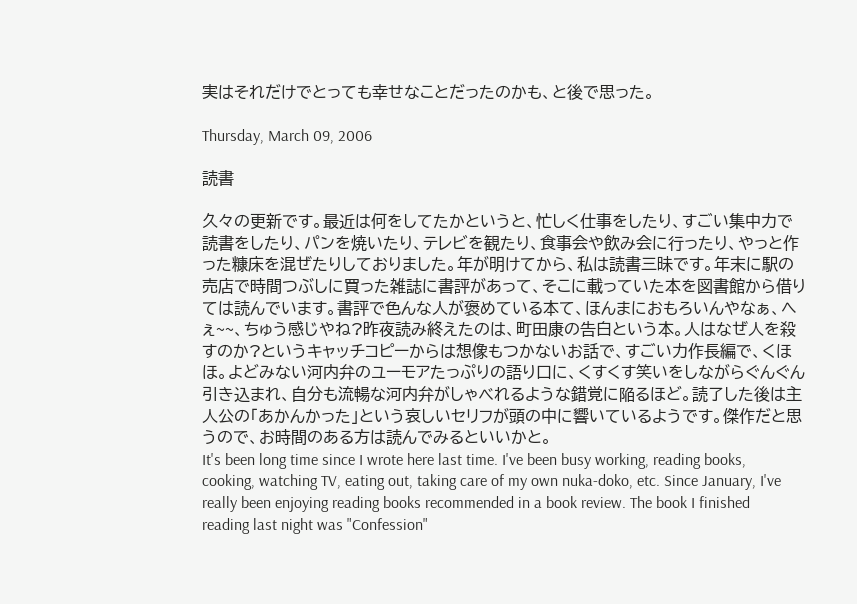実はそれだけでとっても幸せなことだったのかも、と後で思った。

Thursday, March 09, 2006

読書

久々の更新です。最近は何をしてたかというと、忙しく仕事をしたり、すごい集中力で読書をしたり、パンを焼いたり、テレビを観たり、食事会や飲み会に行ったり、やっと作った糠床を混ぜたりしておりました。年が明けてから、私は読書三昧です。年末に駅の売店で時間つぶしに買った雑誌に書評があって、そこに載っていた本を図書館から借りては読んでいます。書評で色んな人が褒めている本て、ほんまにおもろいんやなぁ、へぇ~~、ちゅう感じやね?昨夜読み終えたのは、町田康の告白という本。人はなぜ人を殺すのか?というキャッチコピーからは想像もつかないお話で、すごい力作長編で、くほほ。よどみない河内弁のユーモアたっぷりの語り口に、くすくす笑いをしながらぐんぐん引き込まれ、自分も流暢な河内弁がしゃべれるような錯覚に陥るほど。読了した後は主人公の「あかんかった」という哀しいセリフが頭の中に響いているようです。傑作だと思うので、お時間のある方は読んでみるといいかと。
It's been long time since I wrote here last time. I've been busy working, reading books, cooking, watching TV, eating out, taking care of my own nuka-doko, etc. Since January, I've really been enjoying reading books recommended in a book review. The book I finished reading last night was "Confession"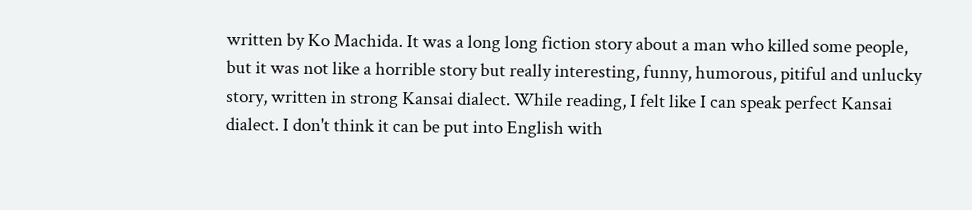written by Ko Machida. It was a long long fiction story about a man who killed some people, but it was not like a horrible story but really interesting, funny, humorous, pitiful and unlucky story, written in strong Kansai dialect. While reading, I felt like I can speak perfect Kansai dialect. I don't think it can be put into English with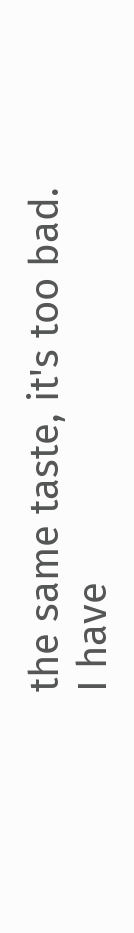the same taste, it's too bad.
I have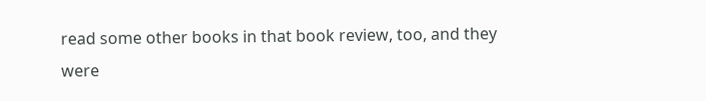read some other books in that book review, too, and they were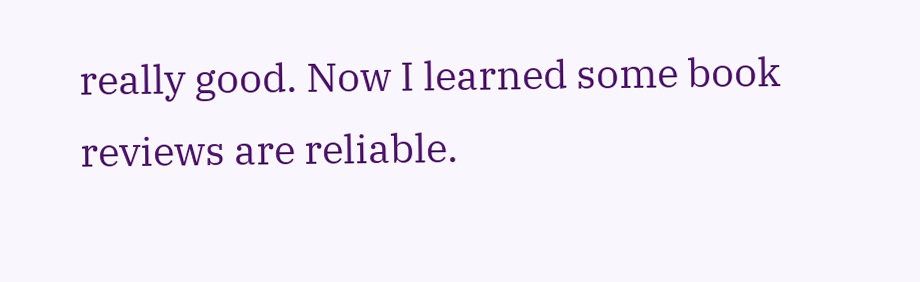really good. Now I learned some book reviews are reliable.